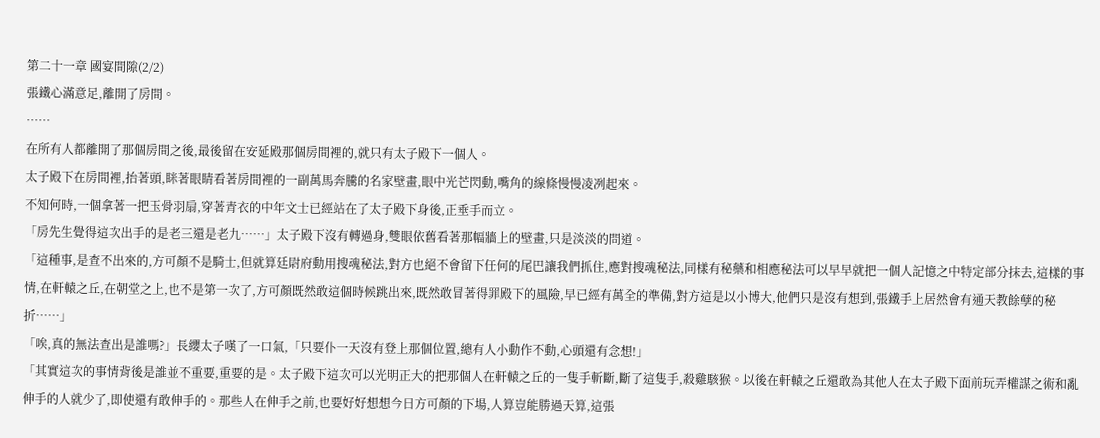第二十一章 國宴間隙(2/2)
張鐵心滿意足,離開了房間。
……
在所有人都離開了那個房間之後,最後留在安延殿那個房間裡的,就只有太子殿下一個人。
太子殿下在房間裡,抬著頭,眯著眼睛看著房間裡的一副萬馬奔騰的名家壁畫,眼中光芒閃動,嘴角的線條慢慢凌冽起來。
不知何時,一個拿著一把玉骨羽扇,穿著青衣的中年文士已經站在了太子殿下身後,正垂手而立。
「房先生覺得這次出手的是老三還是老九……」太子殿下沒有轉過身,雙眼依舊看著那幅牆上的壁畫,只是淡淡的問道。
「這種事,是查不出來的,方可顏不是騎士,但就算廷尉府動用搜魂秘法,對方也絕不會留下任何的尾巴讓我們抓住,應對搜魂秘法,同樣有秘藥和相應秘法可以早早就把一個人記憶之中特定部分抹去,這樣的事情,在軒轅之丘,在朝堂之上,也不是第一次了,方可顏既然敢這個時候跳出來,既然敢冒著得罪殿下的風險,早已經有萬全的準備,對方這是以小博大,他們只是沒有想到,張鐵手上居然會有通天教餘孽的秘折……」
「唉,真的無法查出是誰嗎?」長纓太子嘆了一口氣,「只要仆一天沒有登上那個位置,總有人小動作不動,心頭還有念想!」
「其實這次的事情背後是誰並不重要,重要的是。太子殿下這次可以光明正大的把那個人在軒轅之丘的一隻手斬斷,斷了這隻手,殺雞駭猴。以後在軒轅之丘還敢為其他人在太子殿下面前玩弄權謀之術和亂伸手的人就少了,即使還有敢伸手的。那些人在伸手之前,也要好好想想今日方可顏的下場,人算豈能勝過天算,這張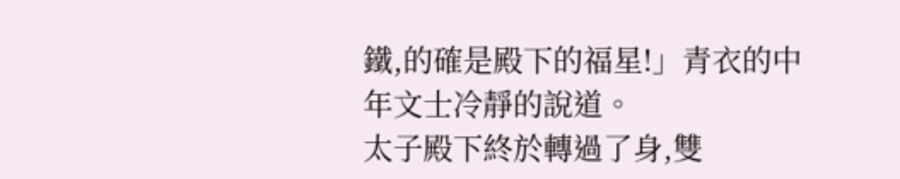鐵,的確是殿下的福星!」青衣的中年文士冷靜的說道。
太子殿下終於轉過了身,雙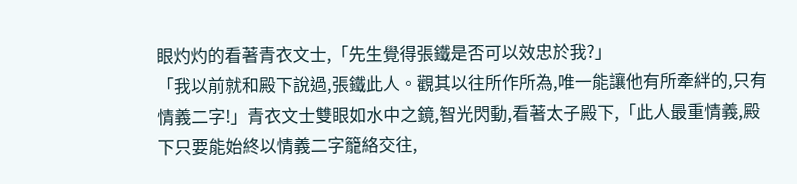眼灼灼的看著青衣文士,「先生覺得張鐵是否可以效忠於我?」
「我以前就和殿下說過,張鐵此人。觀其以往所作所為,唯一能讓他有所牽絆的,只有情義二字!」青衣文士雙眼如水中之鏡,智光閃動,看著太子殿下,「此人最重情義,殿下只要能始終以情義二字籠絡交往,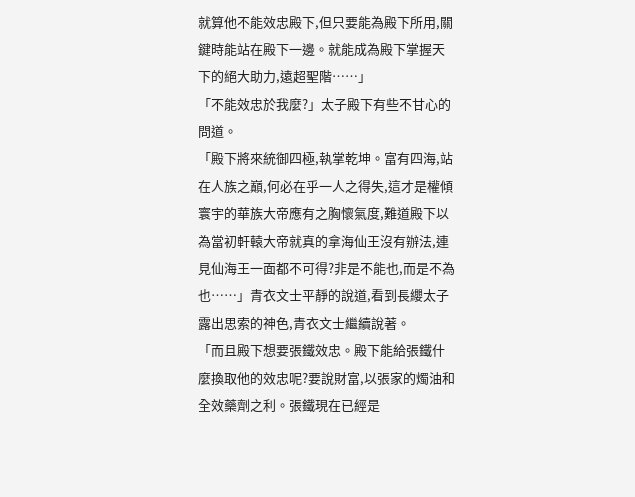就算他不能效忠殿下,但只要能為殿下所用,關鍵時能站在殿下一邊。就能成為殿下掌握天下的絕大助力,遠超聖階……」
「不能效忠於我麼?」太子殿下有些不甘心的問道。
「殿下將來統御四極,執掌乾坤。富有四海,站在人族之巔,何必在乎一人之得失,這才是權傾寰宇的華族大帝應有之胸懷氣度,難道殿下以為當初軒轅大帝就真的拿海仙王沒有辦法,連見仙海王一面都不可得?非是不能也,而是不為也……」青衣文士平靜的說道,看到長纓太子露出思索的神色,青衣文士繼續說著。
「而且殿下想要張鐵效忠。殿下能給張鐵什麼換取他的效忠呢?要說財富,以張家的燭油和全效藥劑之利。張鐵現在已經是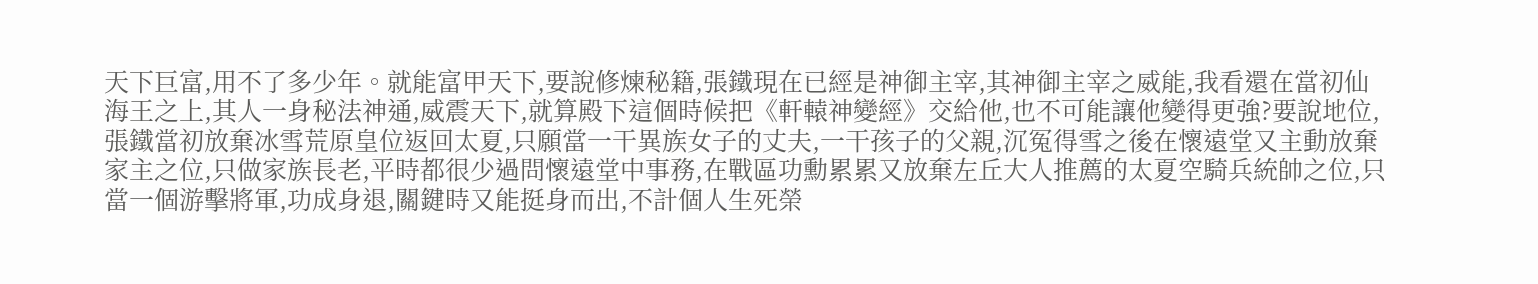天下巨富,用不了多少年。就能富甲天下,要說修煉秘籍,張鐵現在已經是神御主宰,其神御主宰之威能,我看還在當初仙海王之上,其人一身秘法神通,威震天下,就算殿下這個時候把《軒轅神變經》交給他,也不可能讓他變得更強?要說地位,張鐵當初放棄冰雪荒原皇位返回太夏,只願當一干異族女子的丈夫,一干孩子的父親,沉冤得雪之後在懷遠堂又主動放棄家主之位,只做家族長老,平時都很少過問懷遠堂中事務,在戰區功勳累累又放棄左丘大人推薦的太夏空騎兵統帥之位,只當一個游擊將軍,功成身退,關鍵時又能挺身而出,不計個人生死榮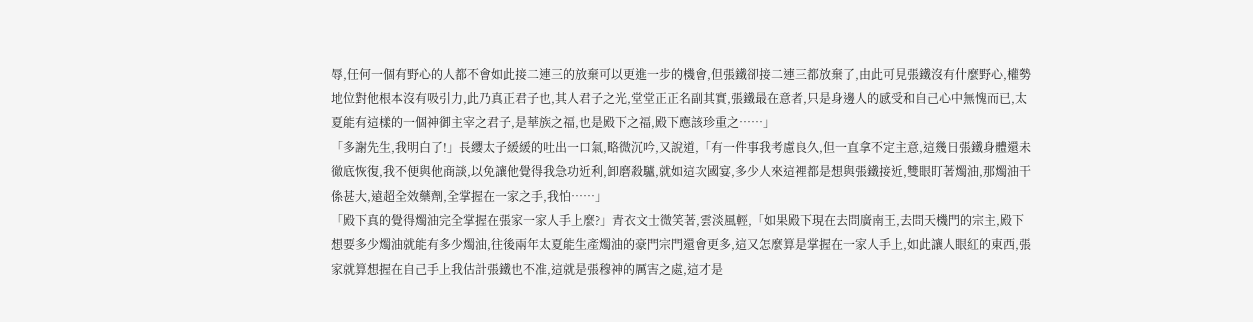辱,任何一個有野心的人都不會如此接二連三的放棄可以更進一步的機會,但張鐵卻接二連三都放棄了,由此可見張鐵沒有什麼野心,權勢地位對他根本沒有吸引力,此乃真正君子也,其人君子之光,堂堂正正名副其實,張鐵最在意者,只是身邊人的感受和自己心中無愧而已,太夏能有這樣的一個神御主宰之君子,是華族之福,也是殿下之福,殿下應該珍重之……」
「多謝先生,我明白了!」長纓太子緩緩的吐出一口氣,略微沉吟,又說道,「有一件事我考慮良久,但一直拿不定主意,這幾日張鐵身體還未徹底恢復,我不便與他商談,以免讓他覺得我急功近利,卸磨殺驢,就如這次國宴,多少人來這裡都是想與張鐵接近,雙眼盯著燭油,那燭油干係甚大,遠超全效藥劑,全掌握在一家之手,我怕……」
「殿下真的覺得燭油完全掌握在張家一家人手上麼?」青衣文士微笑著,雲淡風輕,「如果殿下現在去問廣南王,去問天機門的宗主,殿下想要多少燭油就能有多少燭油,往後兩年太夏能生產燭油的豪門宗門還會更多,這又怎麼算是掌握在一家人手上,如此讓人眼紅的東西,張家就算想握在自己手上我估計張鐵也不准,這就是張穆神的厲害之處,這才是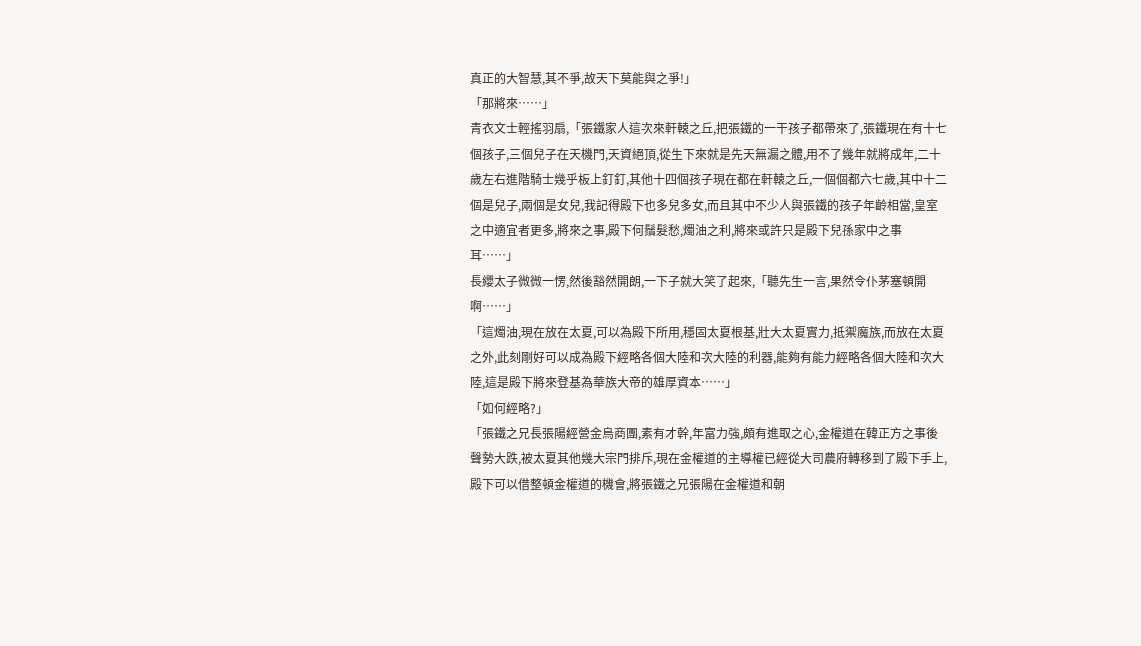真正的大智慧,其不爭,故天下莫能與之爭!」
「那將來……」
青衣文士輕搖羽扇,「張鐵家人這次來軒轅之丘,把張鐵的一干孩子都帶來了,張鐵現在有十七個孩子,三個兒子在天機門,天資絕頂,從生下來就是先天無漏之體,用不了幾年就將成年,二十歲左右進階騎士幾乎板上釘釘,其他十四個孩子現在都在軒轅之丘,一個個都六七歲,其中十二個是兒子,兩個是女兒,我記得殿下也多兒多女,而且其中不少人與張鐵的孩子年齡相當,皇室之中適宜者更多,將來之事,殿下何鬚髮愁,燭油之利,將來或許只是殿下兒孫家中之事耳……」
長纓太子微微一愣,然後豁然開朗,一下子就大笑了起來,「聽先生一言,果然令仆茅塞頓開啊……」
「這燭油,現在放在太夏,可以為殿下所用,穩固太夏根基,壯大太夏實力,抵禦魔族,而放在太夏之外,此刻剛好可以成為殿下經略各個大陸和次大陸的利器,能夠有能力經略各個大陸和次大陸,這是殿下將來登基為華族大帝的雄厚資本……」
「如何經略?」
「張鐵之兄長張陽經營金烏商團,素有才幹,年富力強,頗有進取之心,金權道在韓正方之事後聲勢大跌,被太夏其他幾大宗門排斥,現在金權道的主導權已經從大司農府轉移到了殿下手上,殿下可以借整頓金權道的機會,將張鐵之兄張陽在金權道和朝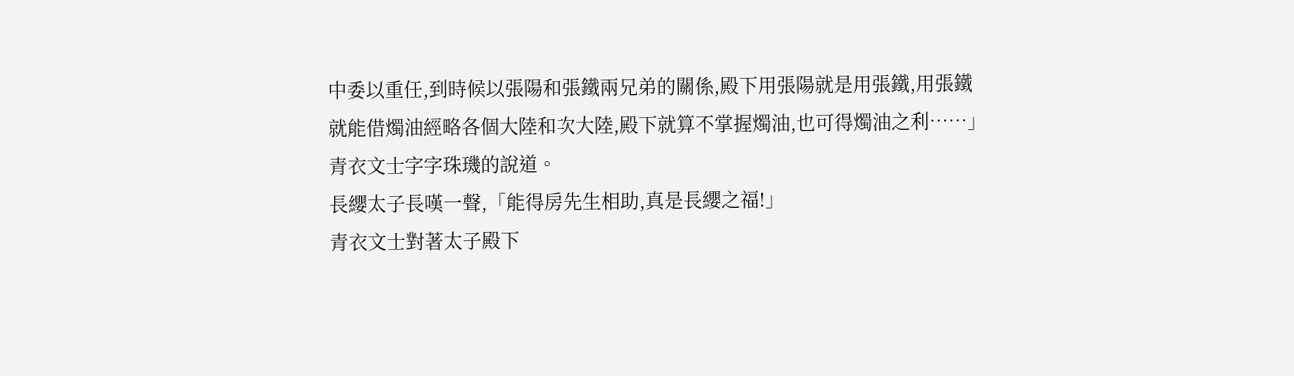中委以重任,到時候以張陽和張鐵兩兄弟的關係,殿下用張陽就是用張鐵,用張鐵就能借燭油經略各個大陸和次大陸,殿下就算不掌握燭油,也可得燭油之利……」青衣文士字字珠璣的說道。
長纓太子長嘆一聲,「能得房先生相助,真是長纓之福!」
青衣文士對著太子殿下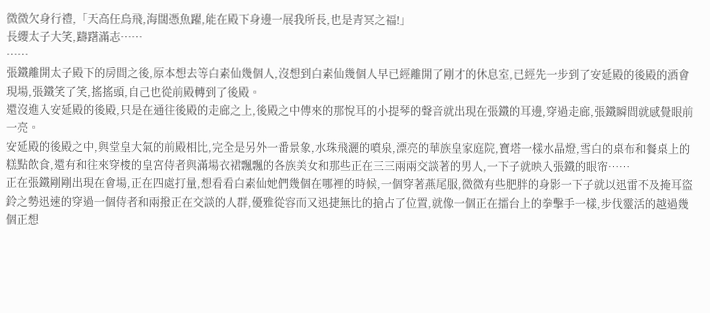微微欠身行禮,「天高任鳥飛,海闊憑魚躍,能在殿下身邊一展我所長,也是青冥之福!」
長纓太子大笑,躊躇滿志……
……
張鐵離開太子殿下的房間之後,原本想去等白素仙幾個人,沒想到白素仙幾個人早已經離開了剛才的休息室,已經先一步到了安延殿的後殿的酒會現場,張鐵笑了笑,搖搖頭,自己也從前殿轉到了後殿。
還沒進入安延殿的後殿,只是在通往後殿的走廊之上,後殿之中傳來的那悅耳的小提琴的聲音就出現在張鐵的耳邊,穿過走廊,張鐵瞬間就感覺眼前一亮。
安延殿的後殿之中,與堂皇大氣的前殿相比,完全是另外一番景象,水珠飛灑的噴泉,漂亮的華族皇家庭院,寶塔一樣水晶燈,雪白的桌布和餐桌上的糕點飲食,還有和往來穿梭的皇宮侍者與滿場衣裙飄飄的各族美女和那些正在三三兩兩交談著的男人,一下子就映入張鐵的眼帘……
正在張鐵剛剛出現在會場,正在四處打量,想看看白素仙她們幾個在哪裡的時候,一個穿著燕尾服,微微有些肥胖的身影一下子就以迅雷不及掩耳盜鈴之勢迅速的穿過一個侍者和兩撥正在交談的人群,優雅從容而又迅捷無比的搶占了位置,就像一個正在擂台上的拳擊手一樣,步伐靈活的越過幾個正想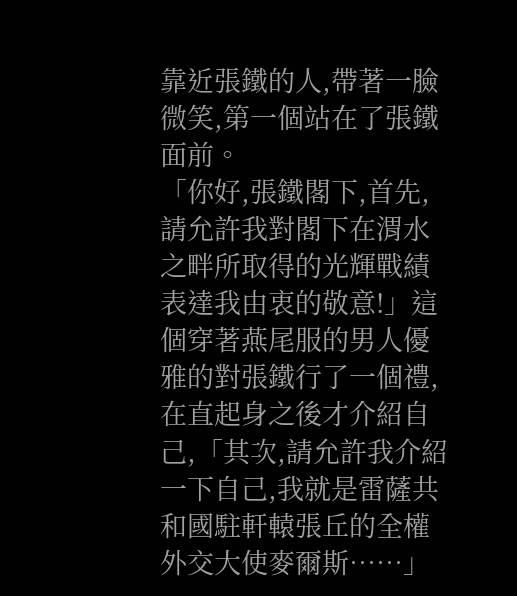靠近張鐵的人,帶著一臉微笑,第一個站在了張鐵面前。
「你好,張鐵閣下,首先,請允許我對閣下在渭水之畔所取得的光輝戰績表達我由衷的敬意!」這個穿著燕尾服的男人優雅的對張鐵行了一個禮,在直起身之後才介紹自己,「其次,請允許我介紹一下自己,我就是雷薩共和國駐軒轅張丘的全權外交大使麥爾斯……」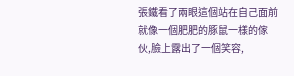張鐵看了兩眼這個站在自己面前就像一個肥肥的豚鼠一樣的傢伙,臉上露出了一個笑容,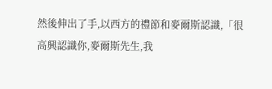然後伸出了手,以西方的禮節和麥爾斯認識,「很高興認識你,麥爾斯先生,我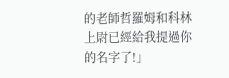的老師哲羅姆和科林上尉已經給我提過你的名字了!」